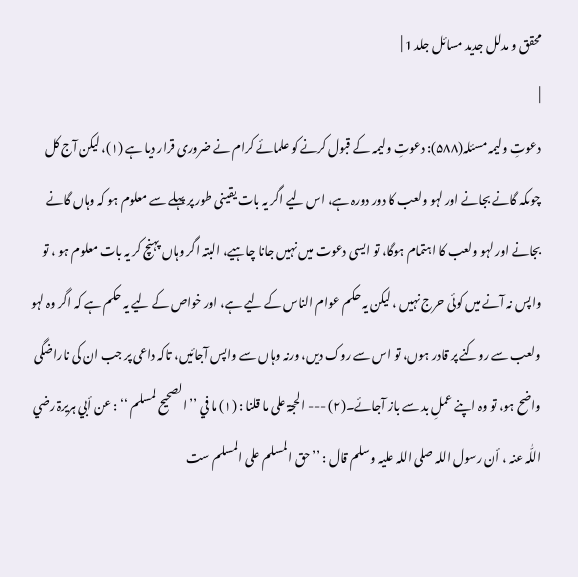محقق و مدلل جدید مسائل جلد 1 |
|
دعوتِ ولیمہ مسئلہ(۵۸۸): دعوتِ ولیمہ کے قبول کرنے کو علمائے کرام نے ضروری قرار دیا ہے (۱)، لیکن آج کل چوںکہ گانے بجانے اور لہو ولعب کا دور دورہ ہے، اس لیے اگر یہ بات یقینی طور پر پہلے سے معلوم ہو کہ وہاں گانے بجانے اور لہو ولعب کا اہتمام ہوگا، تو ایسی دعوت میں نہیں جانا چاہیے، البتہ اگر وہاں پہنچ کر یہ بات معلوم ہو ، تو واپس نہ آنے میں کوئی حرج نہیں ، لیکن یہ حکم عوام الناس کے لیے ہے، اور خواص کے لیے یہ حکم ہے کہ اگر وہ لہو ولعب سے روکنے پر قادر ہوں، تو اس سے روک دیں، ورنہ وہاں سے واپس آجائیں، تاکہ داعی پر جب ان کی ناراضگی واضح ہو، تو وہ اپنے عملِ بد سے باز آجائے۔(۲) --- الحجۃ علی ما قلنا : (۱) ما في ’’ الصحیح لمسلم ‘‘ : عن أبي ہریرۃ رضي اللّٰہ عنہ ، أن رسول اللہ صلی اللہ علیہ وسلم قال : ’’حق المسلم علی المسلم ست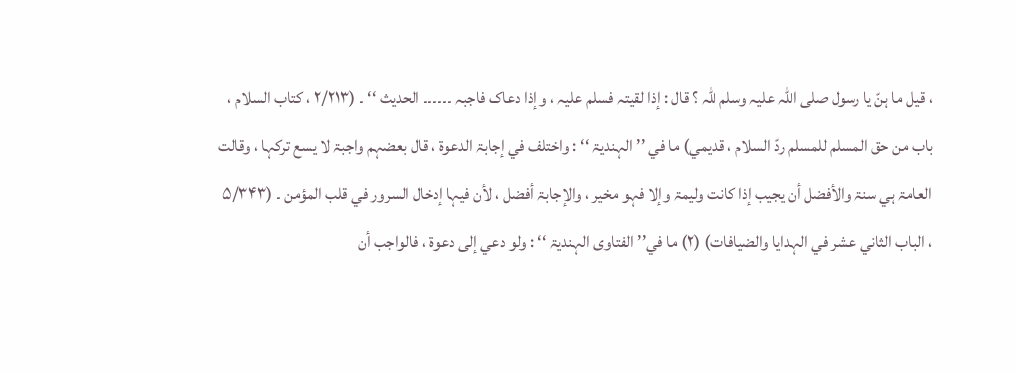، قیل ما ہنّ یا رسول صلی اللہ علیہ وسلم للّٰہ ؟ قال : إذا لقیتہ فسلم علیہ ، وإذا دعاک فاجبہ ۔۔۔۔۔۔ الحدیث ‘‘ ۔ (۲/۲۱۳ ، کتاب السلام ، باب من حق المسلم للمسلم ردّ السلام ، قدیمي) ما في ’’ الہندیۃ ‘‘ : واختلف في إجابۃ الدعوۃ ، قال بعضہم واجبۃ لا یسع ترکہا ، وقالت العامۃ ہي سنۃ والأفضل أن یجیب إذا کانت ولیمۃ وإلا فہو مخیر ، والإجابۃ أفضل ، لأن فیہا إدخال السرور في قلب المؤمن ۔ (۵/۳۴۳ ، الباب الثاني عشر في الہدایا والضیافات) (۲) ما في’’ الفتاوی الہندیۃ ‘‘ : ولو دعي إلی دعوۃ ، فالواجب أن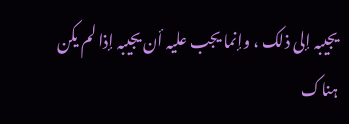یجیبہ إلی ذلک ، وإنما یجب علیہ أن یجیبہ إذا لم یکن ہناک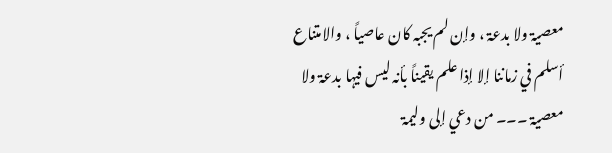معصیۃ ولا بدعۃ ، وإن لم یجبہ کان عاصیاً ، والامتناع أسلم في زماننا إلا إذا علم یقیناً بأنہ لیس فیہا بدعۃ ولا معصیۃ ۔۔۔ من دعي إلی ولیمۃ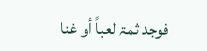فوجد ثمۃ لعباً أو غنا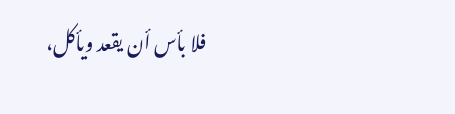فلا بأس أن یقعد ویأکل،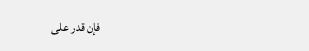فإن قدر علی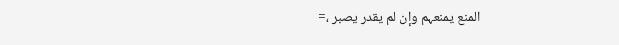المنع یمنعہم وإن لم یقدر یصبر ،=